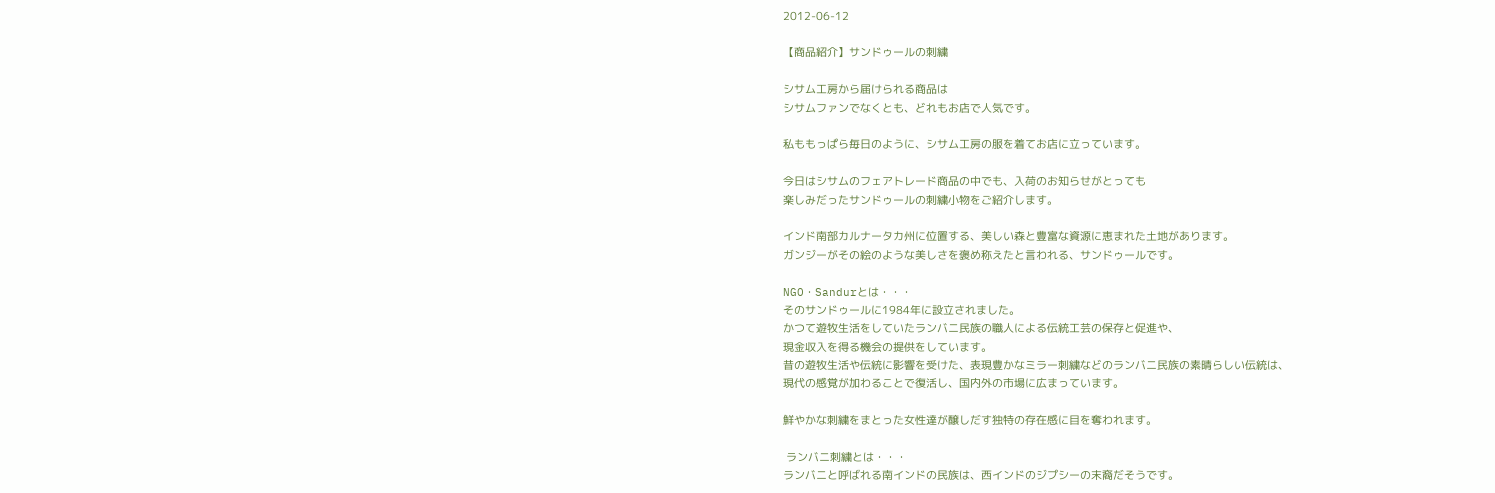2012-06-12

【商品紹介】サンドゥールの刺繍

シサム工房から届けられる商品は
シサムファンでなくとも、どれもお店で人気です。

私ももっぱら毎日のように、シサム工房の服を着てお店に立っています。

今日はシサムのフェアトレード商品の中でも、入荷のお知らせがとっても
楽しみだったサンドゥールの刺繍小物をご紹介します。

インド南部カルナータカ州に位置する、美しい森と豊富な資源に恵まれた土地があります。
ガンジーがその絵のような美しさを褒め称えたと言われる、サンドゥールです。

NGO・Sandurとは・・・
そのサンドゥールに1984年に設立されました。
かつて遊牧生活をしていたランバニ民族の職人による伝統工芸の保存と促進や、
現金収入を得る機会の提供をしています。
昔の遊牧生活や伝統に影響を受けた、表現豊かなミラー刺繍などのランバニ民族の素晴らしい伝統は、
現代の感覚が加わることで復活し、国内外の市場に広まっています。

鮮やかな刺繍をまとった女性達が醸しだす独特の存在感に目を奪われます。

 ランバニ刺繍とは・・・
ランバニと呼ばれる南インドの民族は、西インドのジプシーの末裔だそうです。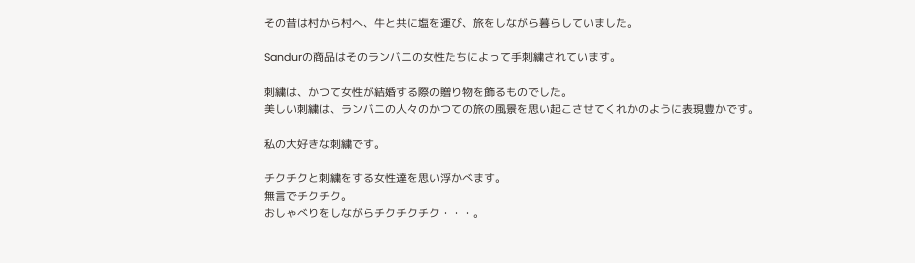その昔は村から村へ、牛と共に塩を運び、旅をしながら暮らしていました。

Sandurの商品はそのランバニの女性たちによって手刺繍されています。

刺繍は、かつて女性が結婚する際の贈り物を飾るものでした。
美しい刺繍は、ランバニの人々のかつての旅の風景を思い起こさせてくれかのように表現豊かです。

私の大好きな刺繍です。

チクチクと刺繍をする女性達を思い浮かべます。
無言でチクチク。
おしゃべりをしながらチクチクチク・・・。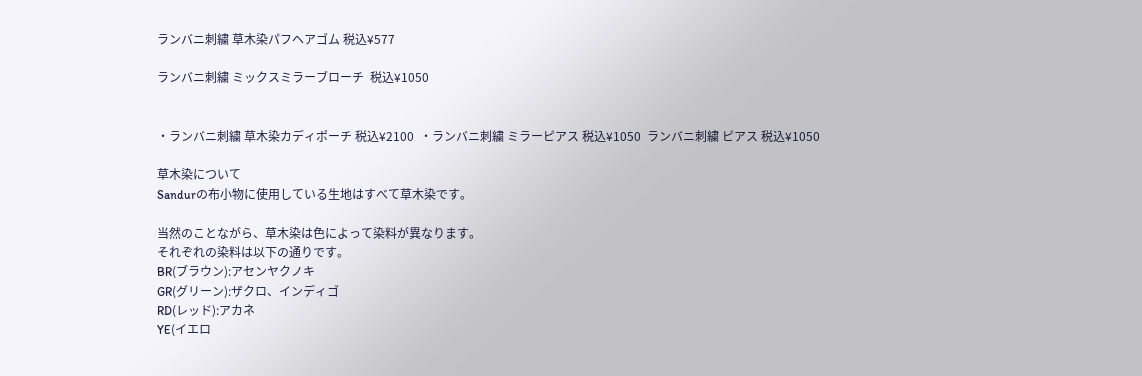ランバニ刺繍 草木染パフヘアゴム 税込¥577

ランバニ刺繍 ミックスミラーブローチ  税込¥1050


・ランバニ刺繍 草木染カディポーチ 税込¥2100  ・ランバニ刺繍 ミラーピアス 税込¥1050  ランバニ刺繍 ピアス 税込¥1050

草木染について
Sandurの布小物に使用している生地はすべて草木染です。

当然のことながら、草木染は色によって染料が異なります。
それぞれの染料は以下の通りです。
BR(ブラウン):アセンヤクノキ
GR(グリーン):ザクロ、インディゴ
RD(レッド):アカネ
YE(イエロ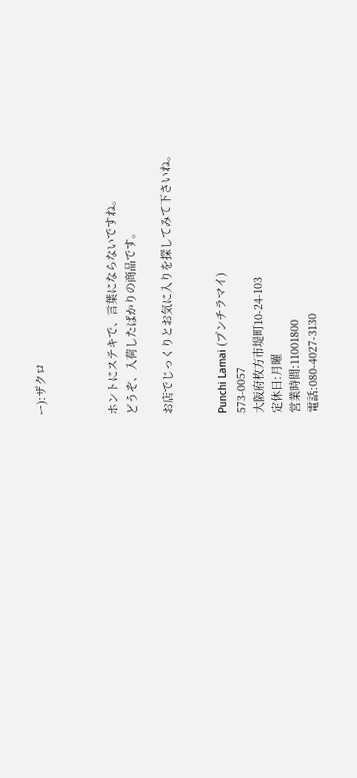ー):ザクロ



ホントにステキで、言葉にならないですね。
どうぞ、入荷したばかりの商品です。

お店でじっくりとお気に入りを探してみて下さいね。


Punchi Lamai (プンチラマイ)
573-0057
大阪府枚方市堤町10-24-103
定休日:月曜
営業時間:11001800
電話:080-4027-3130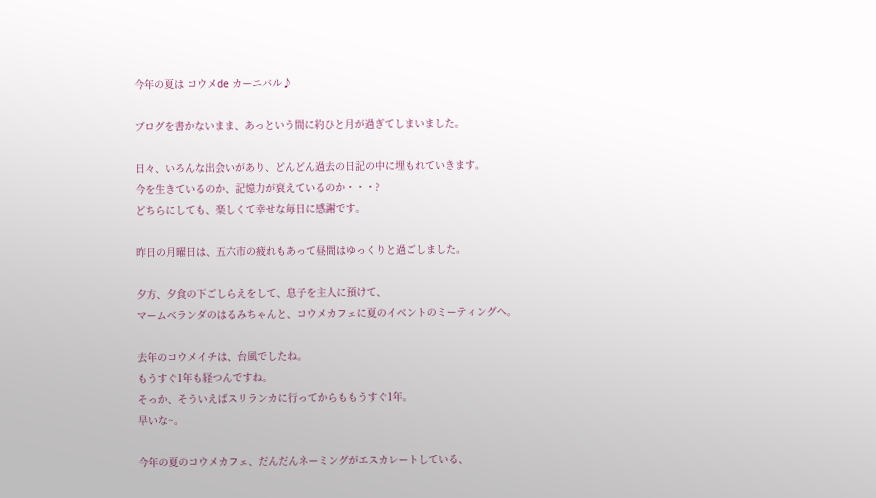今年の夏は コウメde カーニバル♪

ブログを書かないまま、あっという間に約ひと月が過ぎてしまいました。

日々、いろんな出会いがあり、どんどん過去の日記の中に埋もれていきます。
今を生きているのか、記憶力が衰えているのか・・・?
どちらにしても、楽しくて幸せな毎日に感謝です。

昨日の月曜日は、五六市の疲れもあって昼間はゆっくりと過ごしました。

夕方、夕食の下ごしらえをして、息子を主人に預けて、
マームベランダのはるみちゃんと、コウメカフェに夏のイベントのミーティングへ。

去年のコウメイチは、台風でしたね。
もうすぐ1年も経つんですね。
そっか、そういえばスリランカに行ってからももうすぐ1年。
早いな~。

今年の夏のコウメカフェ、だんだんネーミングがエスカレートしている、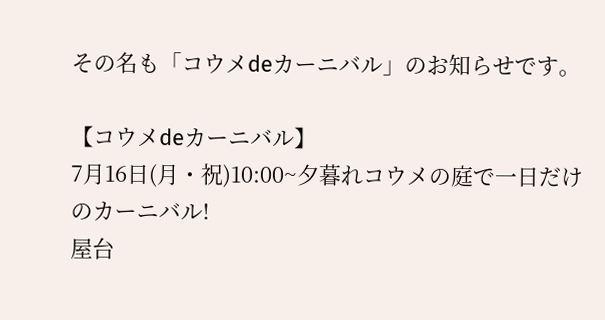その名も「コウメdeカーニバル」のお知らせです。

【コウメdeカーニバル】
7月16日(月・祝)10:00~夕暮れコウメの庭で一日だけのカーニバル!
屋台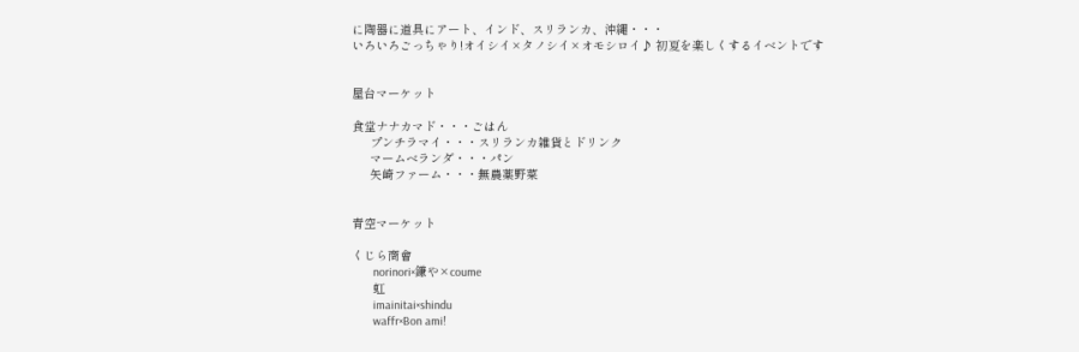に陶器に道具にアート、インド、スリランカ、沖縄・・・
いろいろごっちゃり!オイシイ×タノシイ×オモシロイ♪ 初夏を楽しくするイベントです


屋台マーケット

食堂ナナカマド・・・ごはん
      プンチラマイ・・・スリランカ雑貨とドリンク
      マームベランダ・・・パン
      矢崎ファーム・・・無農薬野菜


青空マーケット

くじら商會
       norinori×鎌や×coume
       虹
       imainitai×shindu
       waffr×Bon ami!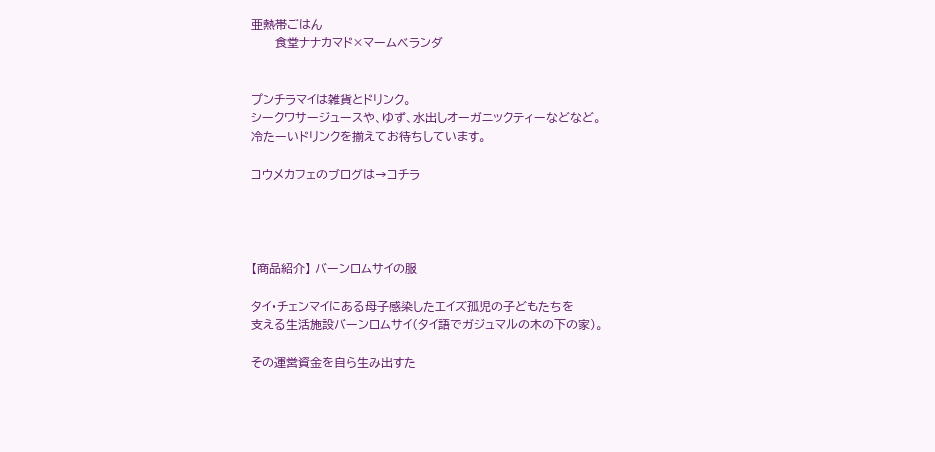亜熱帯ごはん
      食堂ナナカマド×マームベランダ


プンチラマイは雑貨とドリンク。
シークワサージュースや、ゆず、水出しオーガニックティーなどなど。
冷たーいドリンクを揃えてお待ちしています。

コウメカフェのブログは→コチラ




【商品紹介】 バーンロムサイの服

タイ・チェンマイにある母子感染したエイズ孤児の子どもたちを
支える生活施設バーンロムサイ(タイ語でガジュマルの木の下の家)。

その運営資金を自ら生み出すた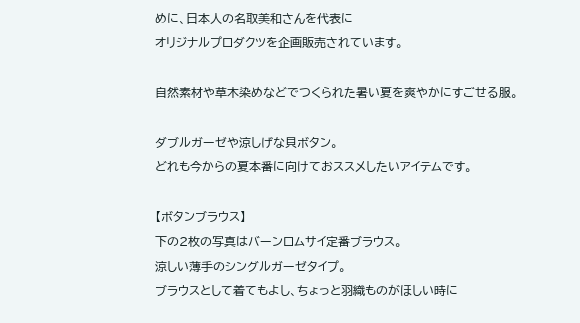めに、日本人の名取美和さんを代表に
オリジナルプロダクツを企画販売されています。

自然素材や草木染めなどでつくられた暑い夏を爽やかにすごせる服。

ダブルガーゼや涼しげな貝ボタン。
どれも今からの夏本番に向けておススメしたいアイテムです。

【ボタンブラウス】
下の2枚の写真はバーンロムサイ定番ブラウス。
涼しい薄手のシングルガーゼタイプ。
ブラウスとして着てもよし、ちょっと羽織ものがほしい時に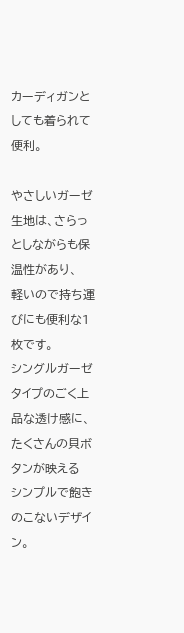カーディガンとしても着られて便利。

やさしいガーゼ生地は、さらっとしながらも保温性があり、
軽いので持ち運びにも便利な1枚です。
シングルガーゼタイプのごく上品な透け感に、たくさんの貝ボタンが映える
シンプルで飽きのこないデザイン。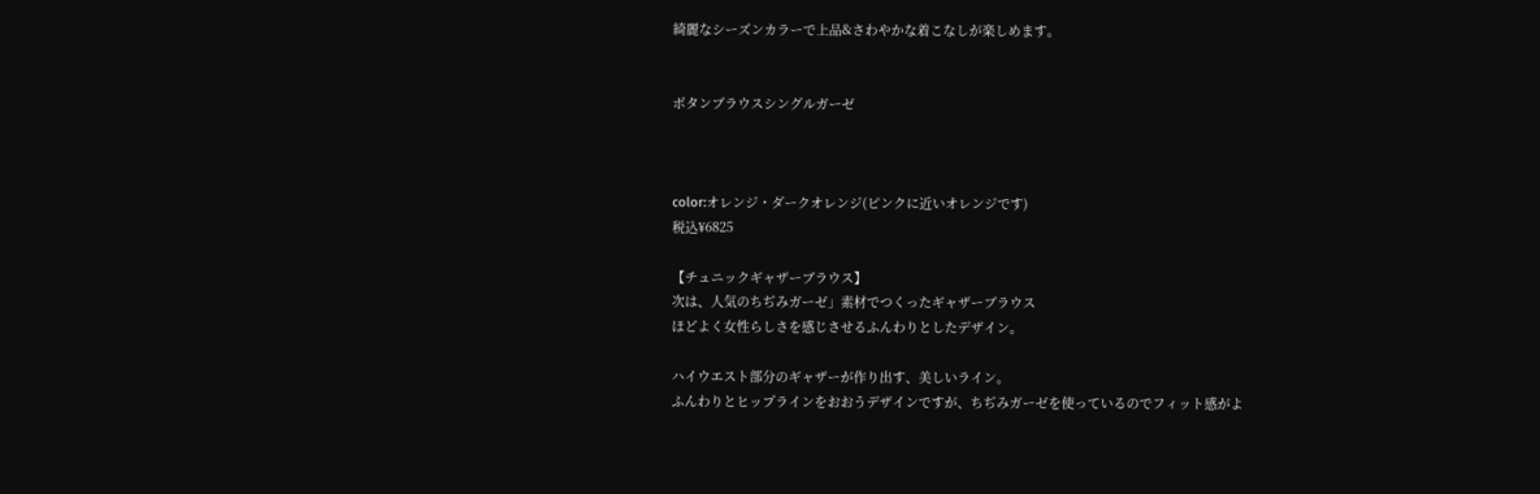綺麗なシーズンカラーで上品&さわやかな着こなしが楽しめます。


ボタンブラウスシングルガーゼ



color:オレンジ・ダークオレンジ(ピンクに近いオレンジです)
税込¥6825

【チュニックギャザーブラウス】
次は、人気のちぢみガーゼ」素材でつくったギャザーブラウス
ほどよく女性らしさを感じさせるふんわりとしたデザイン。

ハイウエスト部分のギャザーが作り出す、美しいライン。
ふんわりとヒップラインをおおうデザインですが、ちぢみガーゼを使っているのでフィット感がよ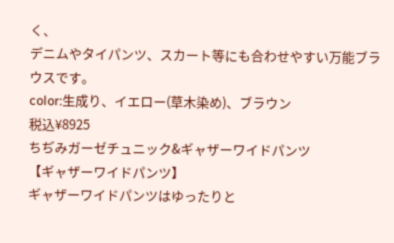く、
デニムやタイパンツ、スカート等にも合わせやすい万能ブラウスです。
color:生成り、イエロー(草木染め)、ブラウン
税込¥8925
ちぢみガーゼチュニック&ギャザーワイドパンツ
【ギャザーワイドパンツ】
ギャザーワイドパンツはゆったりと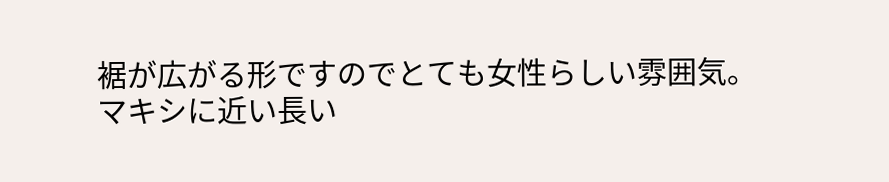裾が広がる形ですのでとても女性らしい雰囲気。
マキシに近い長い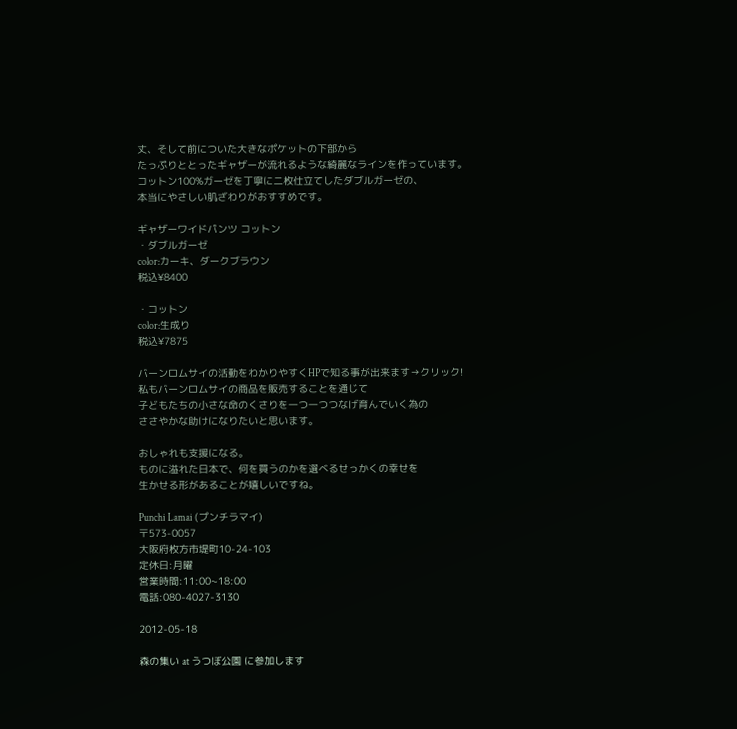丈、そして前についた大きなポケットの下部から
たっぷりととったギャザーが流れるような綺麗なラインを作っています。
コットン100%ガーゼを丁寧に二枚仕立てしたダブルガーゼの、
本当にやさしい肌ざわりがおすすめです。

ギャザーワイドパンツ コットン
・ダブルガーゼ
color:カーキ、ダークブラウン
税込¥8400

・コットン
color:生成り
税込¥7875

バーンロムサイの活動をわかりやすくHPで知る事が出来ます→クリック!
私もバーンロムサイの商品を販売することを通じて
子どもたちの小さな命のくさりを一つ一つつなげ育んでいく為の
ささやかな助けになりたいと思います。

おしゃれも支援になる。
ものに溢れた日本で、何を買うのかを選べるせっかくの幸せを
生かせる形があることが嬉しいですね。

Punchi Lamai (プンチラマイ)
〒573-0057
大阪府枚方市堤町10-24-103
定休日:月曜
営業時間:11:00~18:00
電話:080-4027-3130

2012-05-18

森の集い at うつぼ公園 に参加します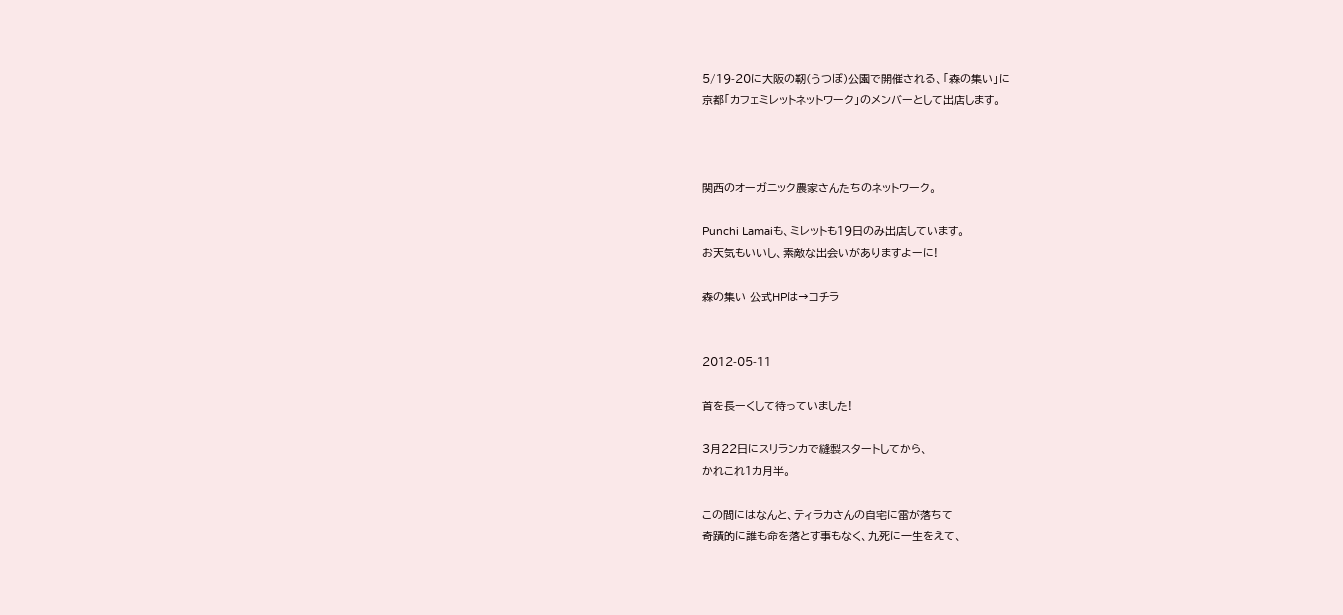5/19-20に大阪の靭(うつぼ)公園で開催される、「森の集い」に
京都「カフェミレットネットワーク」のメンバーとして出店します。



関西のオーガニック農家さんたちのネットワーク。

Punchi Lamaiも、ミレットも19日のみ出店しています。
お天気もいいし、素敵な出会いがありますよーに!

森の集い 公式HPは→コチラ


2012-05-11

首を長ーくして待っていました!

3月22日にスリランカで縫製スタートしてから、
かれこれ1カ月半。

この間にはなんと、ティラカさんの自宅に雷が落ちて
奇蹟的に誰も命を落とす事もなく、九死に一生をえて、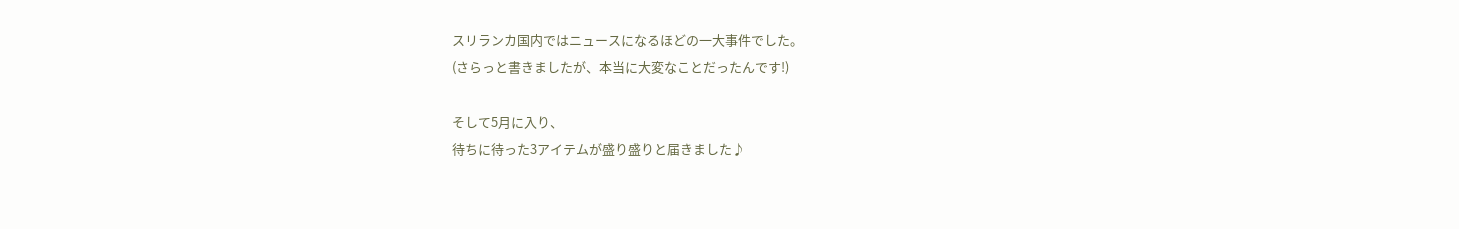スリランカ国内ではニュースになるほどの一大事件でした。
(さらっと書きましたが、本当に大変なことだったんです!)

そして5月に入り、
待ちに待った3アイテムが盛り盛りと届きました♪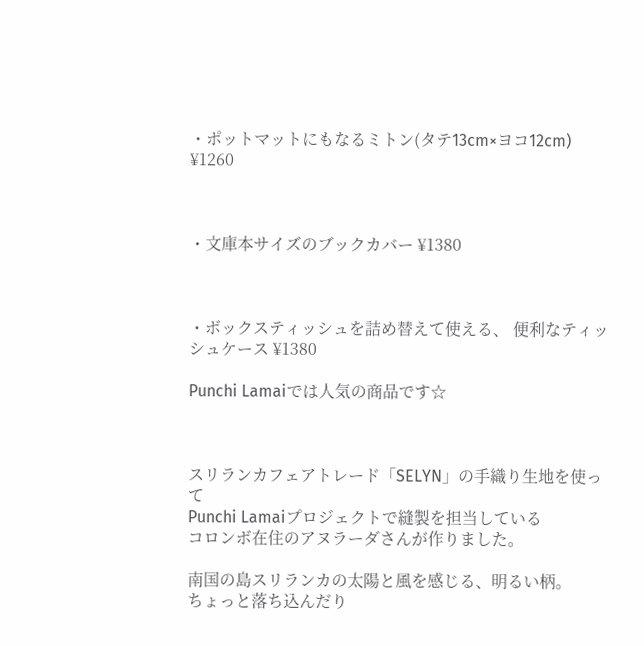・ポットマットにもなるミトン(タテ13cm×ヨコ12cm) ¥1260



・文庫本サイズのブックカバー ¥1380



・ボックスティッシュを詰め替えて使える、 便利なティッシュケース ¥1380

Punchi Lamaiでは人気の商品です☆



スリランカフェアトレード「SELYN」の手織り生地を使って
Punchi Lamaiプロジェクトで縫製を担当している
コロンボ在住のアヌラーダさんが作りました。

南国の島スリランカの太陽と風を感じる、明るい柄。
ちょっと落ち込んだり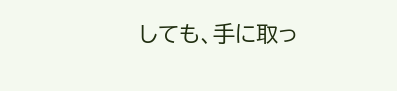しても、手に取っ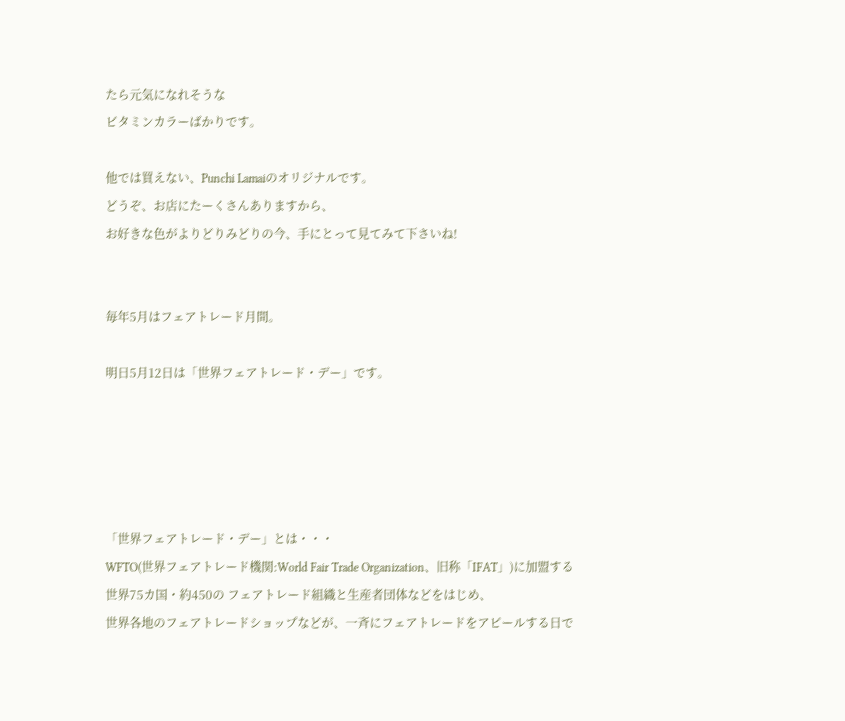たら元気になれそうな
ビタミンカラーばかりです。

他では買えない、Punchi Lamaiのオリジナルです。
どうぞ、お店にたーくさんありますから、
お好きな色がよりどりみどりの今、手にとって見てみて下さいね!


毎年5月はフェアトレード月間。

明日5月12日は「世界フェアトレード・デー」です。





「世界フェアトレード・デー」とは・・・
WFTO(世界フェアトレード機関:World Fair Trade Organization、旧称「IFAT」)に加盟する
世界75カ国・約450の フェアトレード組織と生産者団体などをはじめ、
世界各地のフェアトレードショップなどが、一斉にフェアトレードをアピールする日で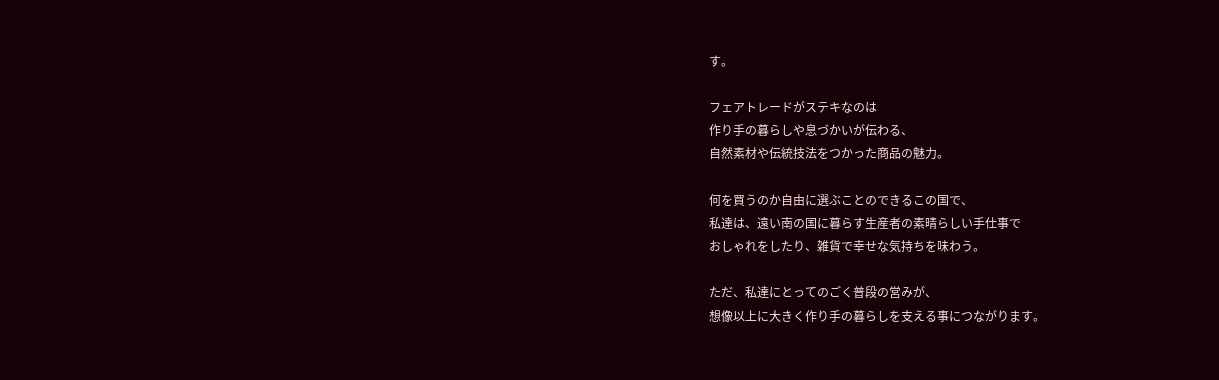す。

フェアトレードがステキなのは
作り手の暮らしや息づかいが伝わる、
自然素材や伝統技法をつかった商品の魅力。

何を買うのか自由に選ぶことのできるこの国で、
私達は、遠い南の国に暮らす生産者の素晴らしい手仕事で
おしゃれをしたり、雑貨で幸せな気持ちを味わう。

ただ、私達にとってのごく普段の営みが、
想像以上に大きく作り手の暮らしを支える事につながります。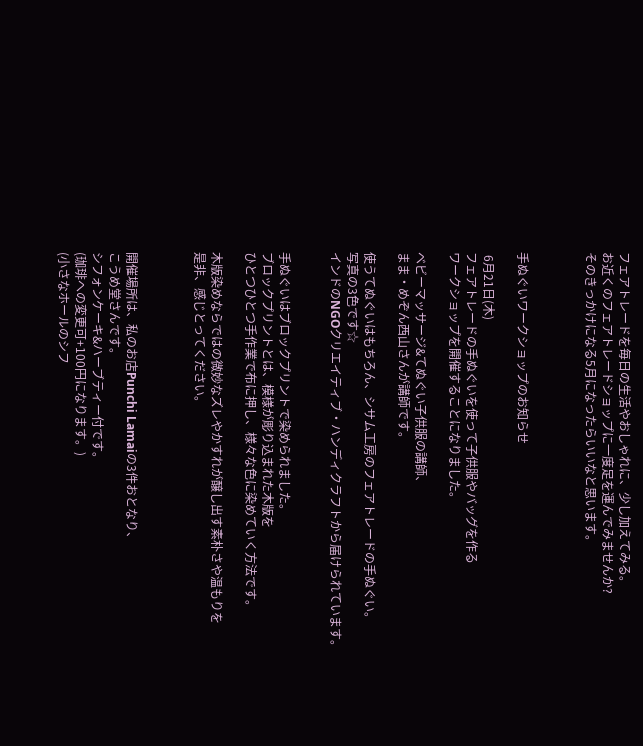フェアトレードを毎日の生活やおしゃれに、少し加えてみる。
お近くのフェアトレードショップに一度足を運んでみませんか?
そのきっかけになる5月になったらいいなと思います。



手ぬぐいワークショップのお知らせ

 6月21日(木)
フェアトレードの手ぬぐいを使って子供服やバッグを作る
ワークショップを開催することになりました。

ベビーマッサージ&てぬぐい子供服の講師、
まま・めぞん西山さんが講師です。

使うてぬぐいはもちろん、シサム工房のフェアトレードの手ぬぐい。
写真の3色です☆
インドのNGOクリエイティブ・ハンディクラフトから届けられています。


手ぬぐいはブロックプリントで染められました。
ブロックプリントとは、模様が彫り込まれた木版を
ひとつひとつ手作業で布に押し、様々な色に染めていく方法です。

木版染めならではの微妙なズレやかすれが醸し出す素朴さや温もりを
是非、感じとってください。



開催場所は、私のお店Punchi Lamaiの3件おとなり、
こうめ堂さんです。
シフォンケーキ&ハーブティー付です。
(珈琲への変更可+100円になります。)
(小さなホールのシフ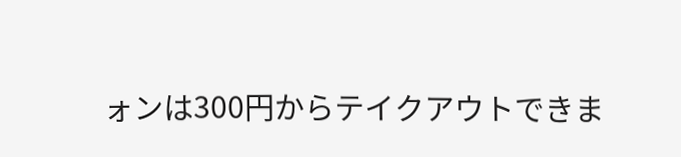ォンは300円からテイクアウトできま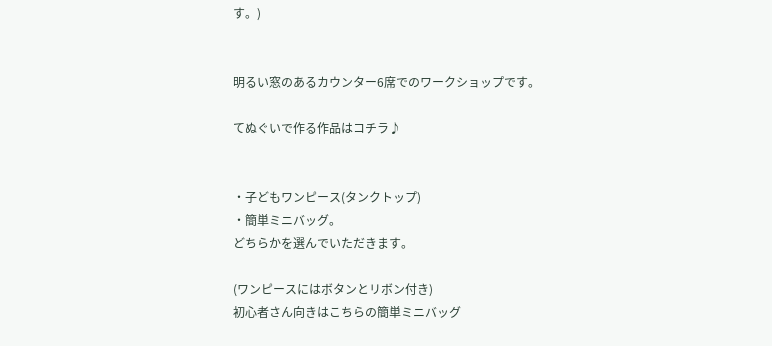す。)


明るい窓のあるカウンター6席でのワークショップです。

てぬぐいで作る作品はコチラ♪


・子どもワンピース(タンクトップ)
・簡単ミニバッグ。
どちらかを選んでいただきます。

(ワンピースにはボタンとリボン付き)
初心者さん向きはこちらの簡単ミニバッグ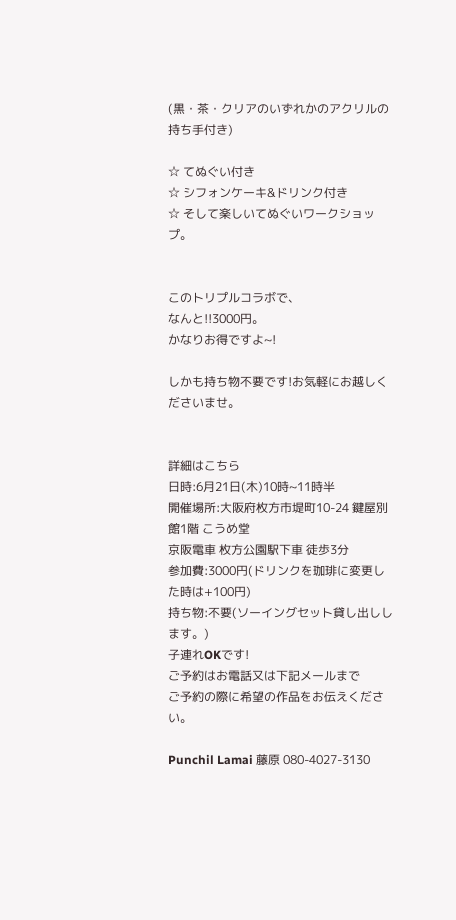(黒・茶・クリアのいずれかのアクリルの持ち手付き)

☆ てぬぐい付き
☆ シフォンケーキ&ドリンク付き
☆ そして楽しいてぬぐいワークショップ。


このトリプルコラボで、
なんと!!3000円。
かなりお得ですよ~!

しかも持ち物不要です!お気軽にお越しくださいませ。


詳細はこちら
日時:6月21日(木)10時~11時半
開催場所:大阪府枚方市堤町10-24 鍵屋別館1階 こうめ堂
京阪電車 枚方公園駅下車 徒歩3分
参加費:3000円(ドリンクを珈琲に変更した時は+100円)
持ち物:不要(ソーイングセット貸し出しします。)
子連れOKです!
ご予約はお電話又は下記メールまで
ご予約の際に希望の作品をお伝えください。

Punchil Lamai 藤原 080-4027-3130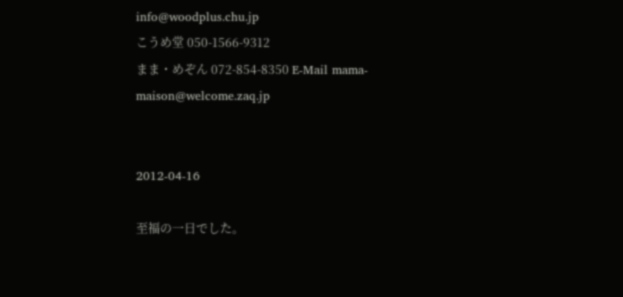info@woodplus.chu.jp
こうめ堂 050-1566-9312
まま・めぞん 072-854-8350 E-Mail mama-maison@welcome.zaq.jp


2012-04-16

至福の一日でした。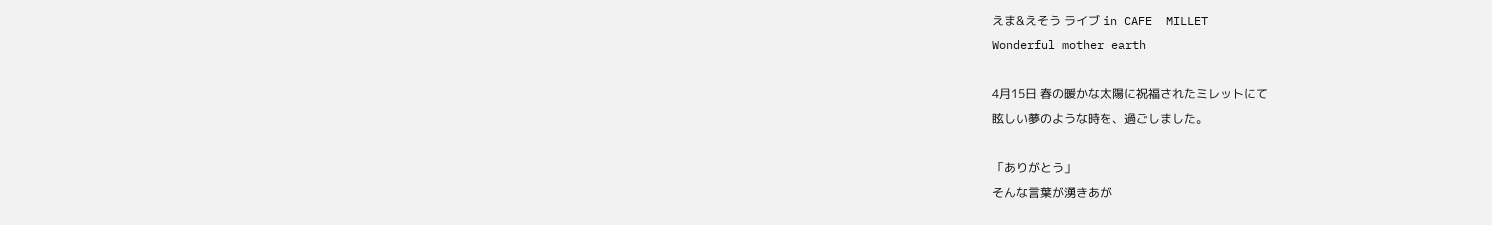えま&えそう ライブ in CAFE  MILLET
Wonderful mother earth

4月15日 春の暖かな太陽に祝福されたミレットにて
眩しい夢のような時を、過ごしました。

「ありがとう」
そんな言葉が湧きあが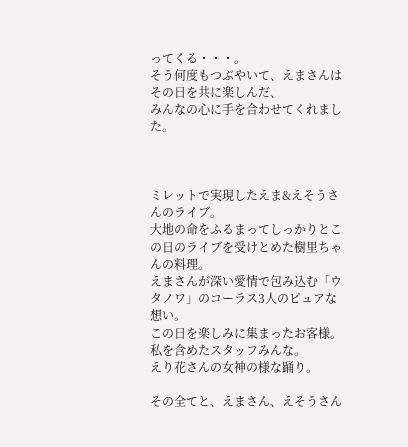ってくる・・・。
そう何度もつぶやいて、えまさんはその日を共に楽しんだ、
みんなの心に手を合わせてくれました。



ミレットで実現したえま&えそうさんのライブ。
大地の命をふるまってしっかりとこの日のライブを受けとめた樹里ちゃんの料理。
えまさんが深い愛情で包み込む「ウタノワ」のコーラス3人のピュアな想い。
この日を楽しみに集まったお客様。
私を含めたスタッフみんな。
えり花さんの女神の様な踊り。

その全てと、えまさん、えそうさん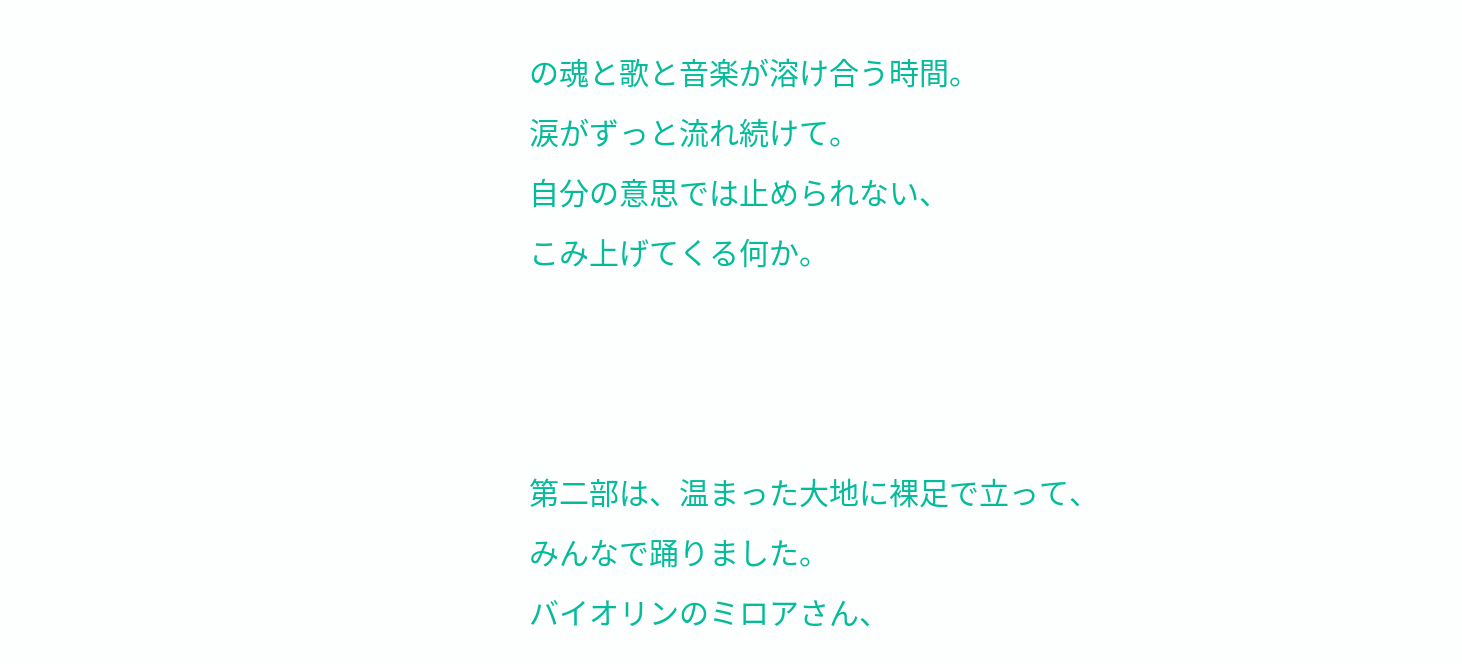の魂と歌と音楽が溶け合う時間。
涙がずっと流れ続けて。
自分の意思では止められない、
こみ上げてくる何か。



第二部は、温まった大地に裸足で立って、
みんなで踊りました。
バイオリンのミロアさん、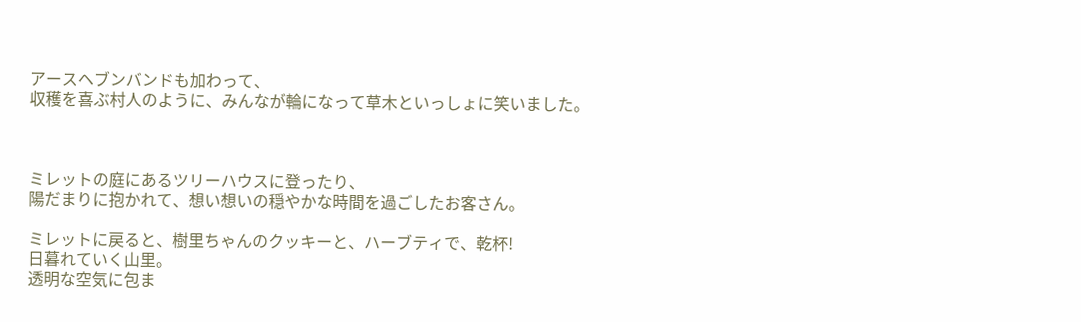アースヘブンバンドも加わって、
収穫を喜ぶ村人のように、みんなが輪になって草木といっしょに笑いました。



ミレットの庭にあるツリーハウスに登ったり、
陽だまりに抱かれて、想い想いの穏やかな時間を過ごしたお客さん。

ミレットに戻ると、樹里ちゃんのクッキーと、ハーブティで、乾杯!
日暮れていく山里。
透明な空気に包ま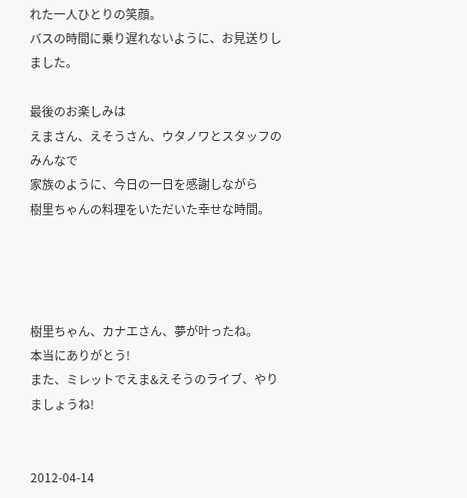れた一人ひとりの笑顔。
バスの時間に乗り遅れないように、お見送りしました。

最後のお楽しみは
えまさん、えそうさん、ウタノワとスタッフのみんなで
家族のように、今日の一日を感謝しながら
樹里ちゃんの料理をいただいた幸せな時間。




樹里ちゃん、カナエさん、夢が叶ったね。
本当にありがとう!
また、ミレットでえま&えそうのライブ、やりましょうね!


2012-04-14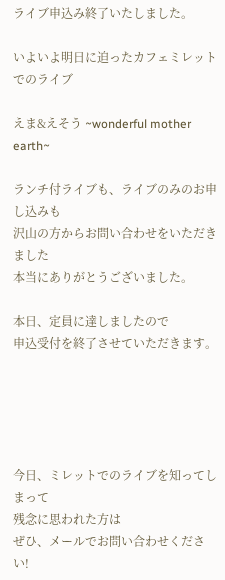ライブ申込み終了いたしました。

いよいよ明日に迫ったカフェミレットでのライブ

えま&えそう ~wonderful mother earth~

ランチ付ライブも、ライブのみのお申し込みも
沢山の方からお問い合わせをいただきました
本当にありがとうございました。

本日、定員に達しましたので
申込受付を終了させていただきます。





今日、ミレットでのライブを知ってしまって
残念に思われた方は
ぜひ、メールでお問い合わせください!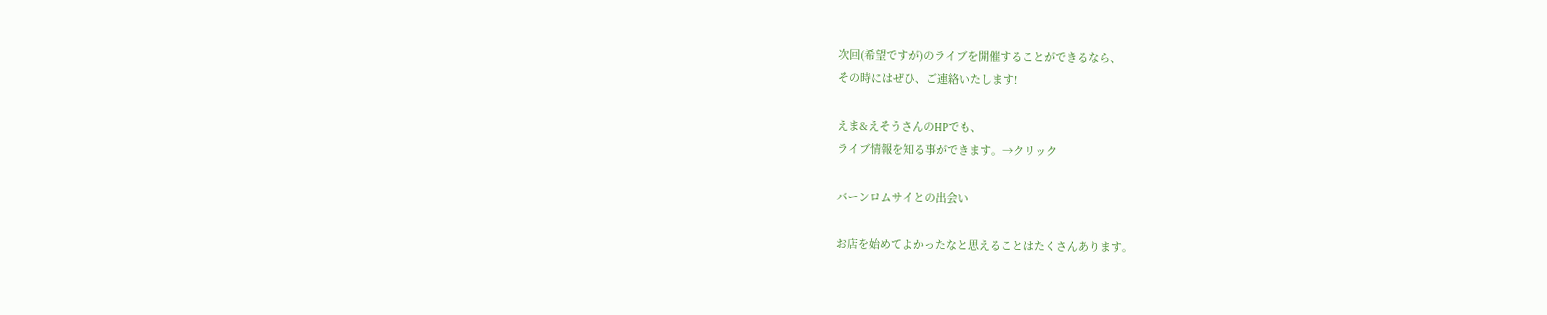次回(希望ですが)のライブを開催することができるなら、
その時にはぜひ、ご連絡いたします!

えま&えそうさんのHPでも、
ライブ情報を知る事ができます。→クリック

バーンロムサイとの出会い

お店を始めてよかったなと思えることはたくさんあります。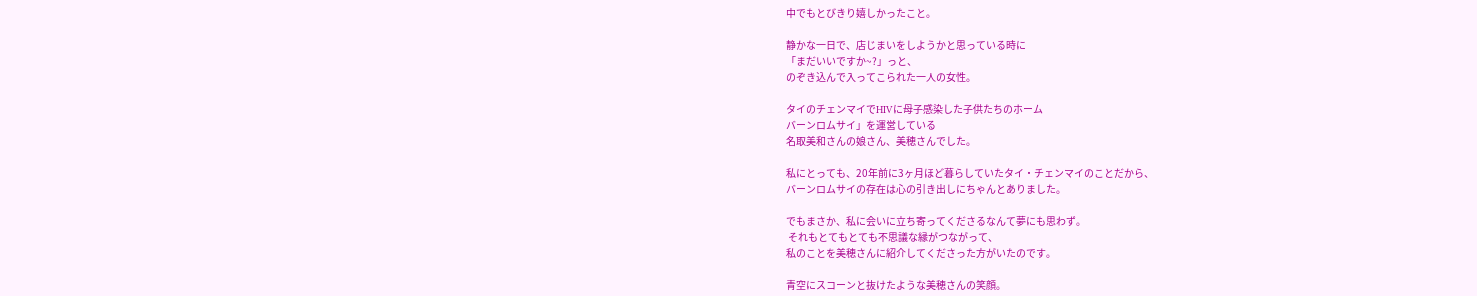中でもとびきり嬉しかったこと。

静かな一日で、店じまいをしようかと思っている時に
「まだいいですか~?」っと、
のぞき込んで入ってこられた一人の女性。

タイのチェンマイでHIVに母子感染した子供たちのホーム
バーンロムサイ」を運営している
名取美和さんの娘さん、美穂さんでした。

私にとっても、20年前に3ヶ月ほど暮らしていたタイ・チェンマイのことだから、
バーンロムサイの存在は心の引き出しにちゃんとありました。

でもまさか、私に会いに立ち寄ってくださるなんて夢にも思わず。
 それもとてもとても不思議な縁がつながって、
私のことを美穂さんに紹介してくださった方がいたのです。

青空にスコーンと抜けたような美穂さんの笑顔。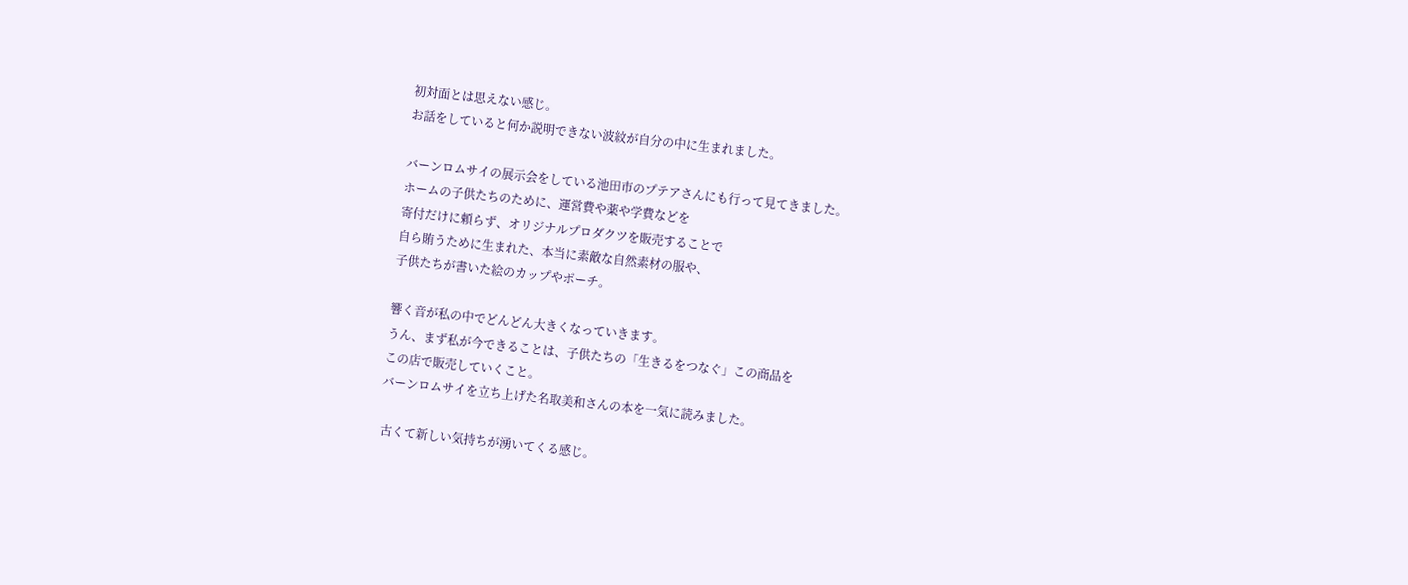初対面とは思えない感じ。
お話をしていると何か説明できない波紋が自分の中に生まれました。

バーンロムサイの展示会をしている池田市のプテアさんにも行って見てきました。
ホームの子供たちのために、運営費や薬や学費などを
寄付だけに頼らず、オリジナルプロダクツを販売することで
自ら賄うために生まれた、本当に素敵な自然素材の服や、
子供たちが書いた絵のカップやポーチ。

響く音が私の中でどんどん大きくなっていきます。
うん、まず私が今できることは、子供たちの「生きるをつなぐ」この商品を
この店で販売していくこと。
バーンロムサイを立ち上げた名取美和さんの本を一気に読みました。

 古くて新しい気持ちが湧いてくる感じ。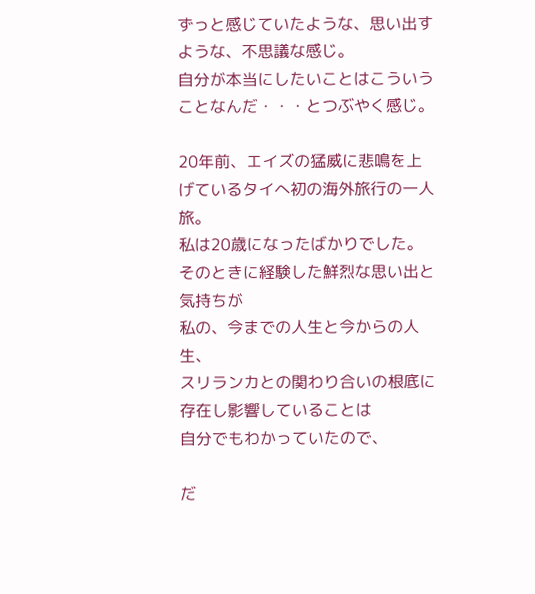ずっと感じていたような、思い出すような、不思議な感じ。
自分が本当にしたいことはこういうことなんだ・・・とつぶやく感じ。

20年前、エイズの猛威に悲鳴を上げているタイへ初の海外旅行の一人旅。
私は20歳になったばかりでした。
そのときに経験した鮮烈な思い出と気持ちが
私の、今までの人生と今からの人生、
スリランカとの関わり合いの根底に存在し影響していることは
自分でもわかっていたので、

だ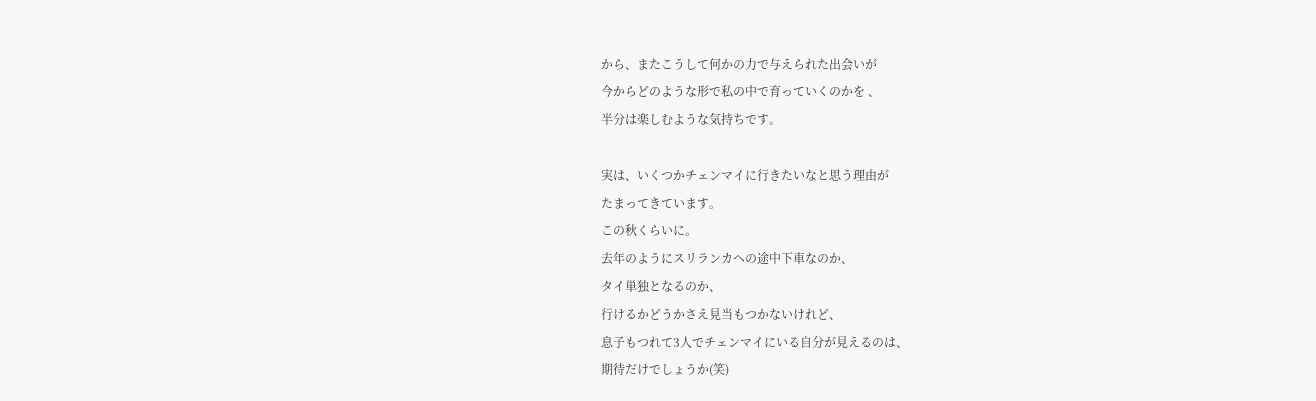から、またこうして何かの力で与えられた出会いが
今からどのような形で私の中で育っていくのかを 、
半分は楽しむような気持ちです。

実は、いくつかチェンマイに行きたいなと思う理由が
たまってきています。
この秋くらいに。
去年のようにスリランカへの途中下車なのか、
タイ単独となるのか、
行けるかどうかさえ見当もつかないけれど、
息子もつれて3人でチェンマイにいる自分が見えるのは、
期待だけでしょうか(笑)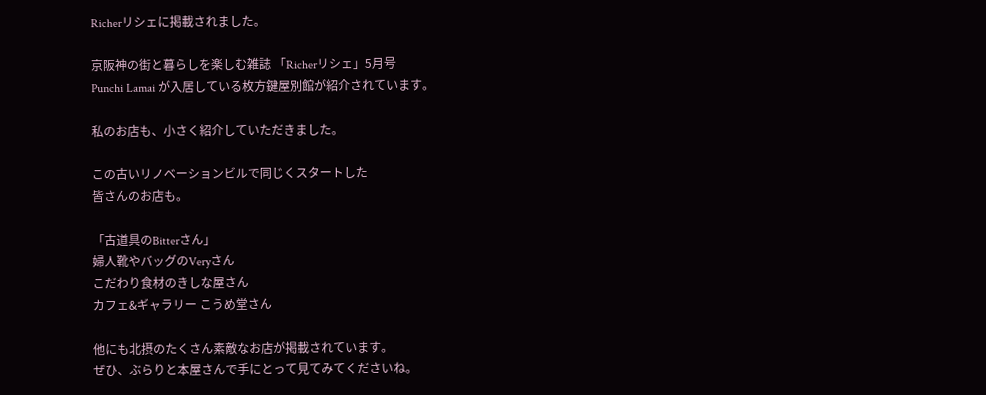Richerリシェに掲載されました。

京阪神の街と暮らしを楽しむ雑誌 「Richerリシェ」5月号
Punchi Lamai が入居している枚方鍵屋別館が紹介されています。

私のお店も、小さく紹介していただきました。

この古いリノベーションビルで同じくスタートした
皆さんのお店も。

「古道具のBitterさん」
婦人靴やバッグのVeryさん
こだわり食材のきしな屋さん
カフェ&ギャラリー こうめ堂さん

他にも北摂のたくさん素敵なお店が掲載されています。
ぜひ、ぶらりと本屋さんで手にとって見てみてくださいね。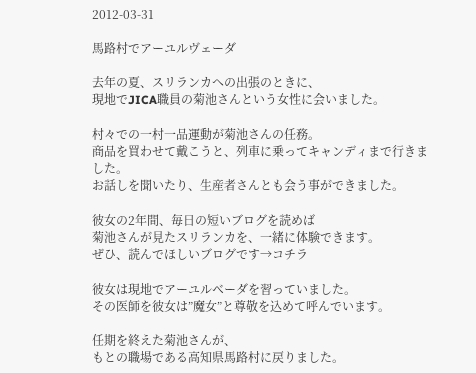2012-03-31

馬路村でアーユルヴェーダ

去年の夏、スリランカへの出張のときに、
現地でJICA職員の菊池さんという女性に会いました。

村々での一村一品運動が菊池さんの任務。
商品を買わせて戴こうと、列車に乗ってキャンディまで行きました。
お話しを聞いたり、生産者さんとも会う事ができました。

彼女の2年間、毎日の短いブログを読めば
菊池さんが見たスリランカを、一緒に体験できます。
ぜひ、読んでほしいブログです→コチラ

彼女は現地でアーユルベーダを習っていました。
その医師を彼女は”魔女”と尊敬を込めて呼んでいます。

任期を終えた菊池さんが、
もとの職場である高知県馬路村に戻りました。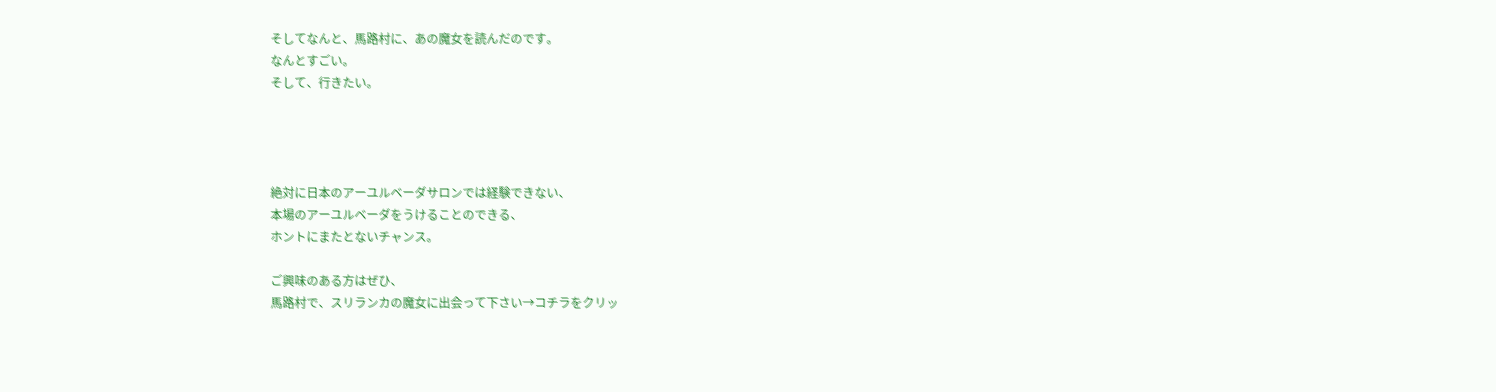そしてなんと、馬路村に、あの魔女を読んだのです。
なんとすごい。
そして、行きたい。




絶対に日本のアーユルベーダサロンでは経験できない、
本場のアーユルベーダをうけることのできる、
ホントにまたとないチャンス。

ご興味のある方はぜひ、
馬路村で、スリランカの魔女に出会って下さい→コチラをクリッ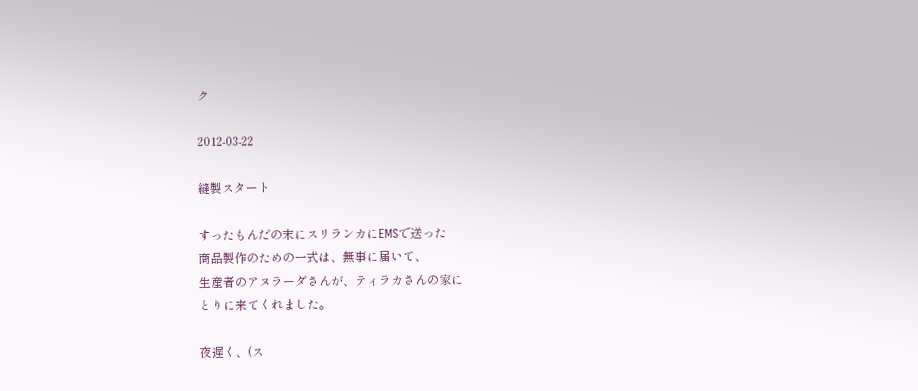ク

2012-03-22

縫製スタート

すったもんだの末にスリランカにEMSで送った
商品製作のための一式は、無事に届いて、
生産者のアヌラーダさんが、ティラカさんの家に
とりに来てくれました。

夜遅く、(ス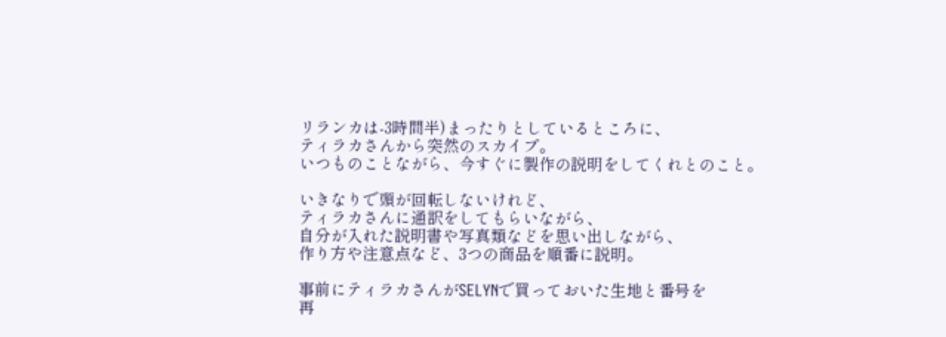リランカは-3時間半)まったりとしているところに、
ティラカさんから突然のスカイプ。
いつものことながら、今すぐに製作の説明をしてくれとのこと。

いきなりで頭が回転しないけれど、
ティラカさんに通訳をしてもらいながら、
自分が入れた説明書や写真類などを思い出しながら、
作り方や注意点など、3つの商品を順番に説明。

事前にティラカさんがSELYNで買っておいた生地と番号を
再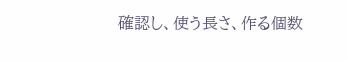確認し、使う長さ、作る個数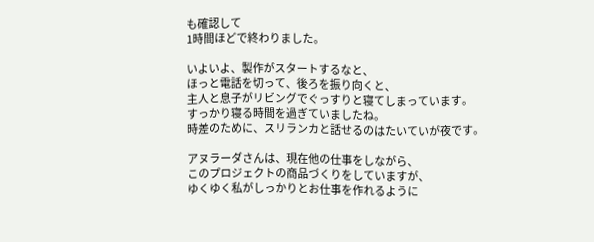も確認して
1時間ほどで終わりました。

いよいよ、製作がスタートするなと、
ほっと電話を切って、後ろを振り向くと、
主人と息子がリビングでぐっすりと寝てしまっています。
すっかり寝る時間を過ぎていましたね。
時差のために、スリランカと話せるのはたいていが夜です。

アヌラーダさんは、現在他の仕事をしながら、
このプロジェクトの商品づくりをしていますが、
ゆくゆく私がしっかりとお仕事を作れるように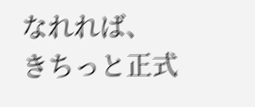なれれば、
きちっと正式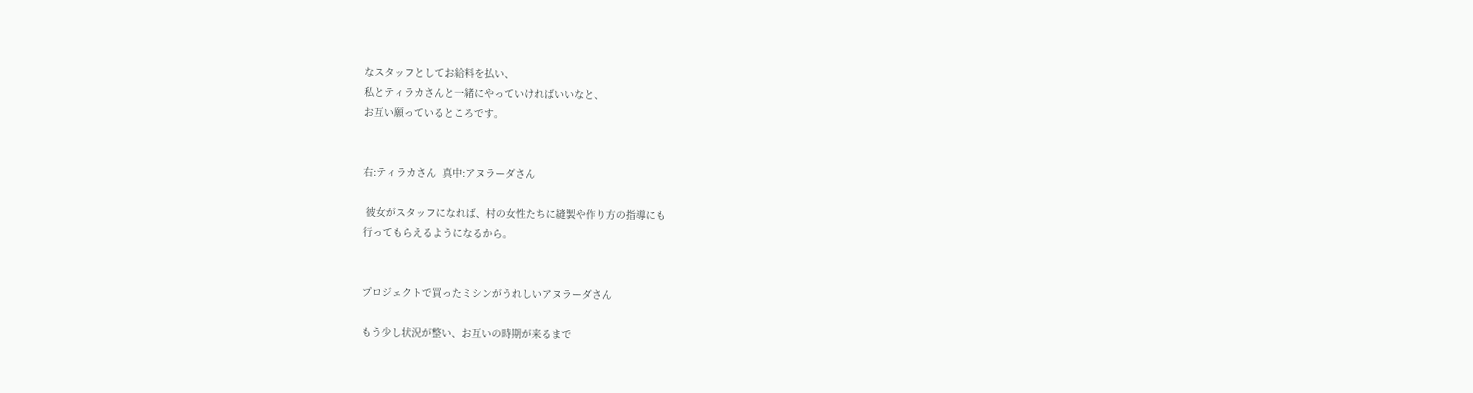なスタッフとしてお給料を払い、
私とティラカさんと一緒にやっていければいいなと、
お互い願っているところです。


右:ティラカさん  真中:アヌラーダさん

 彼女がスタッフになれば、村の女性たちに縫製や作り方の指導にも
行ってもらえるようになるから。


プロジェクトで買ったミシンがうれしいアヌラーダさん

もう少し状況が整い、お互いの時期が来るまで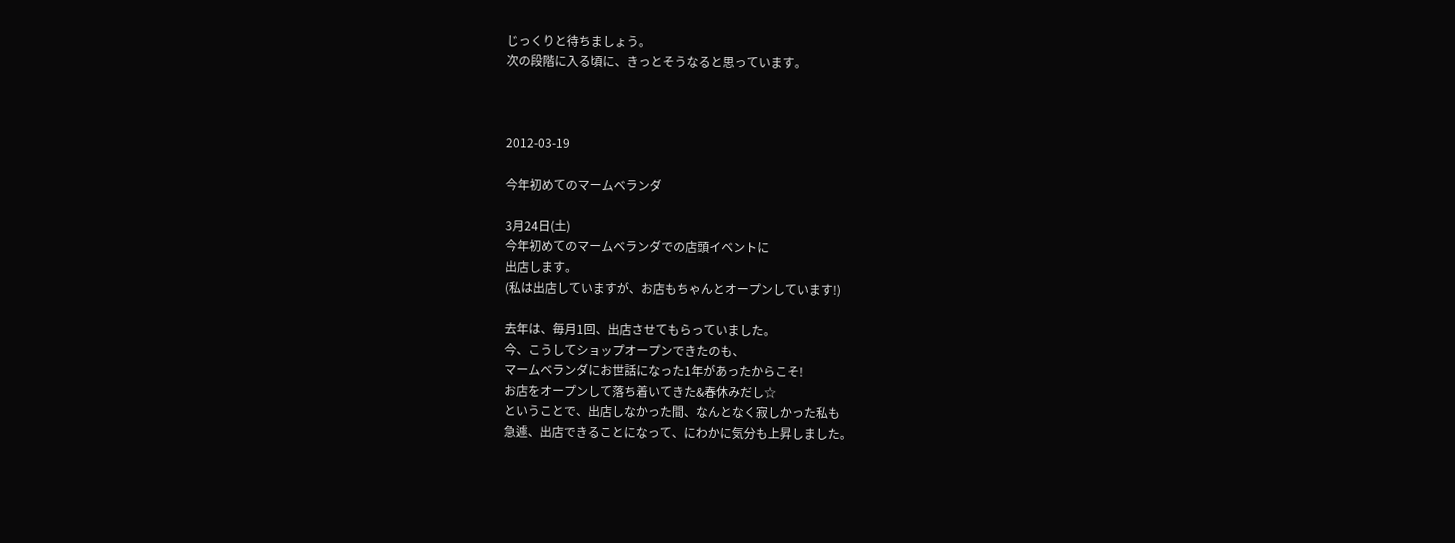じっくりと待ちましょう。
次の段階に入る頃に、きっとそうなると思っています。



2012-03-19

今年初めてのマームベランダ

3月24日(土)
今年初めてのマームベランダでの店頭イベントに
出店します。
(私は出店していますが、お店もちゃんとオープンしています!)

去年は、毎月1回、出店させてもらっていました。
今、こうしてショップオープンできたのも、
マームベランダにお世話になった1年があったからこそ!
お店をオープンして落ち着いてきた&春休みだし☆
ということで、出店しなかった間、なんとなく寂しかった私も
急遽、出店できることになって、にわかに気分も上昇しました。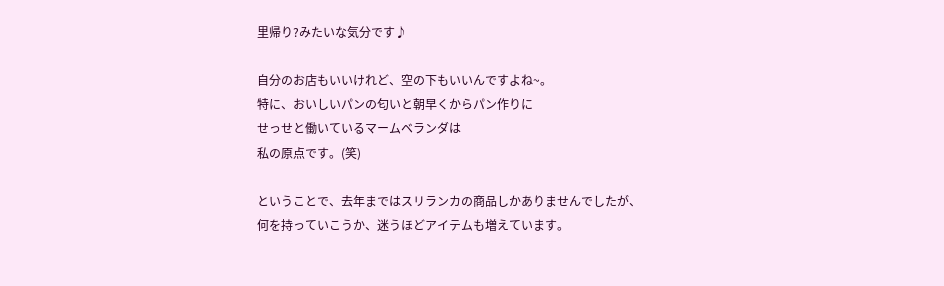里帰り?みたいな気分です♪

自分のお店もいいけれど、空の下もいいんですよね~。
特に、おいしいパンの匂いと朝早くからパン作りに
せっせと働いているマームベランダは
私の原点です。(笑)

ということで、去年まではスリランカの商品しかありませんでしたが、
何を持っていこうか、迷うほどアイテムも増えています。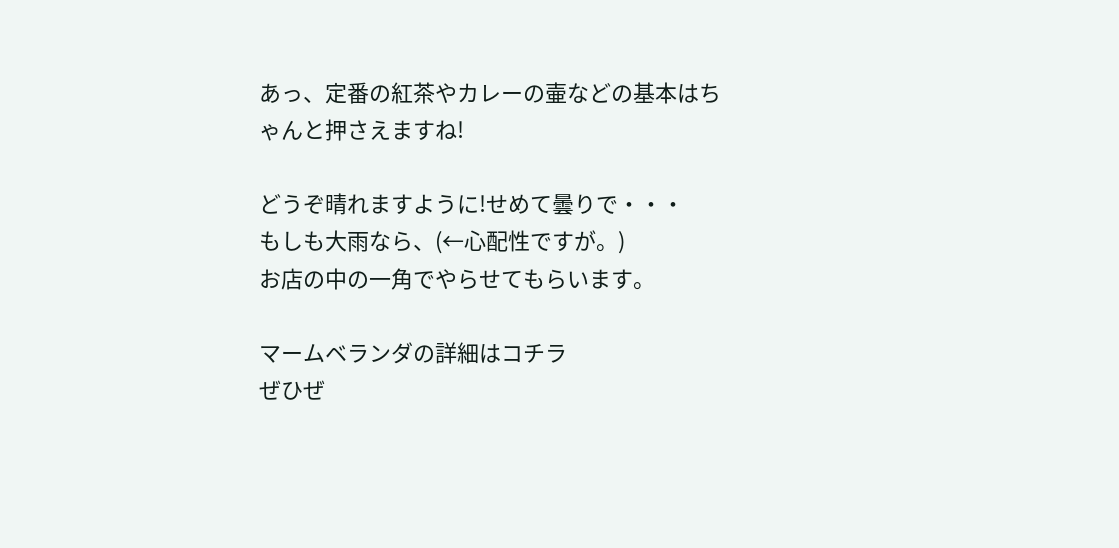あっ、定番の紅茶やカレーの壷などの基本はちゃんと押さえますね!

どうぞ晴れますように!せめて曇りで・・・
もしも大雨なら、(←心配性ですが。)
お店の中の一角でやらせてもらいます。

マームベランダの詳細はコチラ
ぜひぜ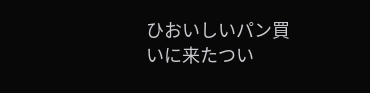ひおいしいパン買いに来たつい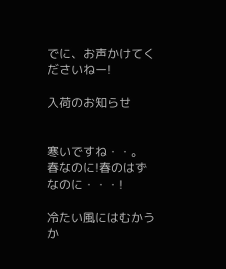でに、お声かけてくださいねー!

入荷のお知らせ


寒いですね・・。
春なのに!春のはずなのに・・・!

冷たい風にはむかうか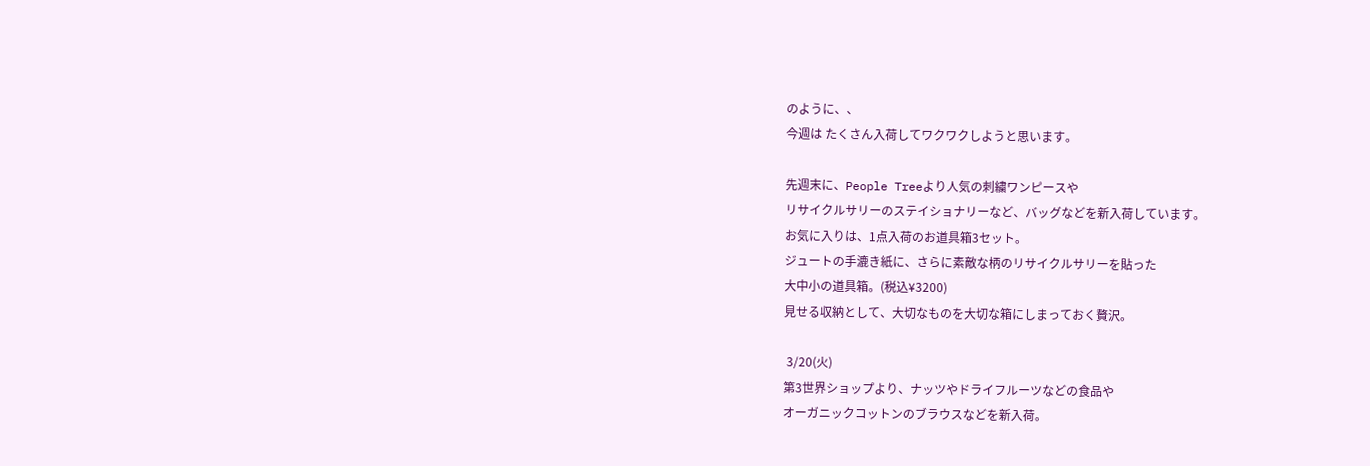のように、、
今週は たくさん入荷してワクワクしようと思います。

先週末に、People Treeより人気の刺繍ワンピースや
リサイクルサリーのステイショナリーなど、バッグなどを新入荷しています。
お気に入りは、1点入荷のお道具箱3セット。
ジュートの手漉き紙に、さらに素敵な柄のリサイクルサリーを貼った
大中小の道具箱。(税込¥3200)
見せる収納として、大切なものを大切な箱にしまっておく贅沢。

 3/20(火)
第3世界ショップより、ナッツやドライフルーツなどの食品や
オーガニックコットンのブラウスなどを新入荷。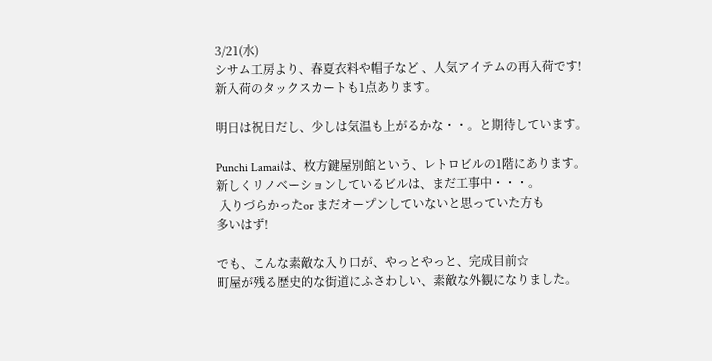3/21(水)
シサム工房より、春夏衣料や帽子など 、人気アイテムの再入荷です!
新入荷のタックスカートも1点あります。

明日は祝日だし、少しは気温も上がるかな・・。と期待しています。

Punchi Lamaiは、枚方鍵屋別館という、レトロビルの1階にあります。
新しくリノベーションしているビルは、まだ工事中・・・。
 入りづらかったor まだオープンしていないと思っていた方も
多いはず!

でも、こんな素敵な入り口が、やっとやっと、完成目前☆
町屋が残る歴史的な街道にふさわしい、素敵な外観になりました。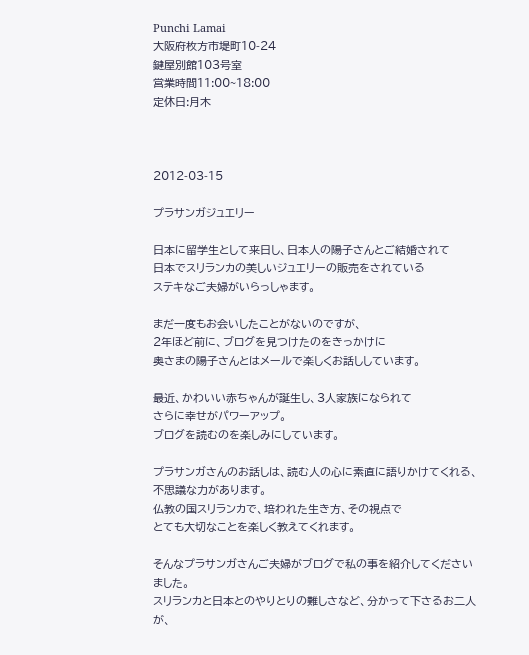Punchi Lamai
大阪府枚方市堤町10-24
鍵屋別館103号室
営業時間11:00~18:00
定休日:月木



2012-03-15

プラサンガジュエリー

日本に留学生として来日し、日本人の陽子さんとご結婚されて
日本でスリランカの美しいジュエリーの販売をされている
ステキなご夫婦がいらっしゃます。

まだ一度もお会いしたことがないのですが、
2年ほど前に、ブログを見つけたのをきっかけに
奥さまの陽子さんとはメールで楽しくお話ししています。

最近、かわいい赤ちゃんが誕生し、3人家族になられて
さらに幸せがパワーアップ。
ブログを読むのを楽しみにしています。

プラサンガさんのお話しは、読む人の心に素直に語りかけてくれる、
不思議な力があります。
仏教の国スリランカで、培われた生き方、その視点で
とても大切なことを楽しく教えてくれます。

そんなプラサンガさんご夫婦がブログで私の事を紹介してくださいました。
スリランカと日本とのやりとりの難しさなど、分かって下さるお二人が、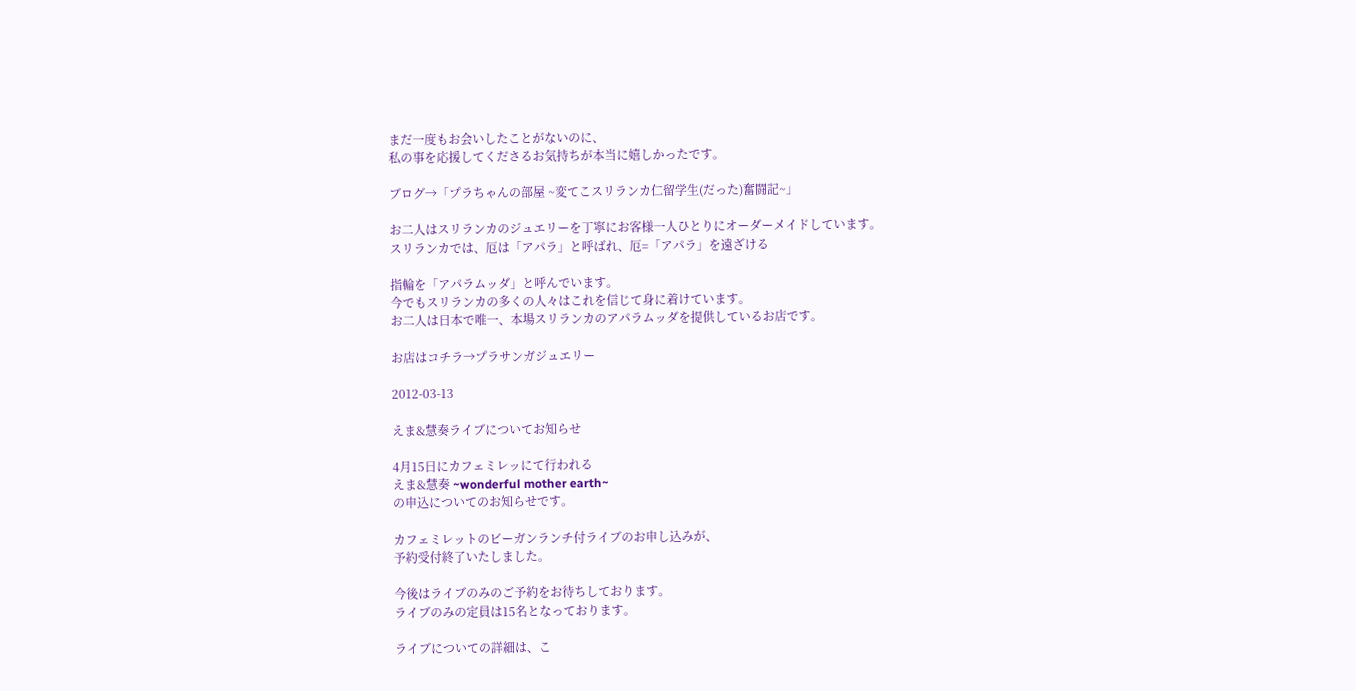まだ一度もお会いしたことがないのに、
私の事を応援してくださるお気持ちが本当に嬉しかったです。

ブログ→「プラちゃんの部屋 ~変てこスリランカ仁留学生(だった)奮闘記~」

お二人はスリランカのジュエリーを丁寧にお客様一人ひとりにオーダーメイドしています。
スリランカでは、厄は「アパラ」と呼ばれ、厄=「アパラ」を遠ざける

指輪を「アパラムッダ」と呼んでいます。
今でもスリランカの多くの人々はこれを信じて身に着けています。
お二人は日本で唯一、本場スリランカのアパラムッダを提供しているお店です。

お店はコチラ→プラサンガジュエリー

2012-03-13

えま&慧奏ライブについてお知らせ

4月15日にカフェミレッにて行われる
えま&慧奏 ~wonderful mother earth~
の申込についてのお知らせです。

カフェミレットのビーガンランチ付ライブのお申し込みが、
予約受付終了いたしました。

今後はライブのみのご予約をお待ちしております。
ライブのみの定員は15名となっております。

ライブについての詳細は、こ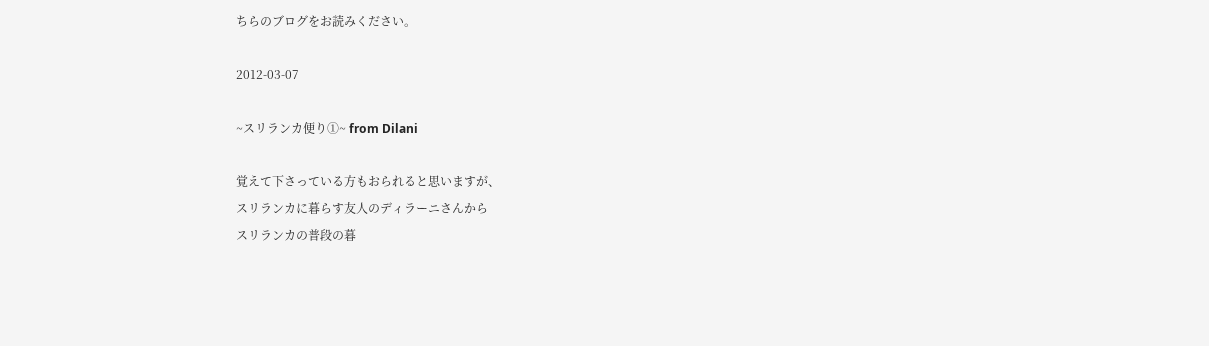ちらのブログをお読みください。

2012-03-07

~スリランカ便り①~ from Dilani

覚えて下さっている方もおられると思いますが、
スリランカに暮らす友人のディラーニさんから
スリランカの普段の暮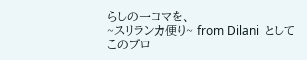らしの一コマを、
~スリランカ便り~ from Dilani  として
このブロ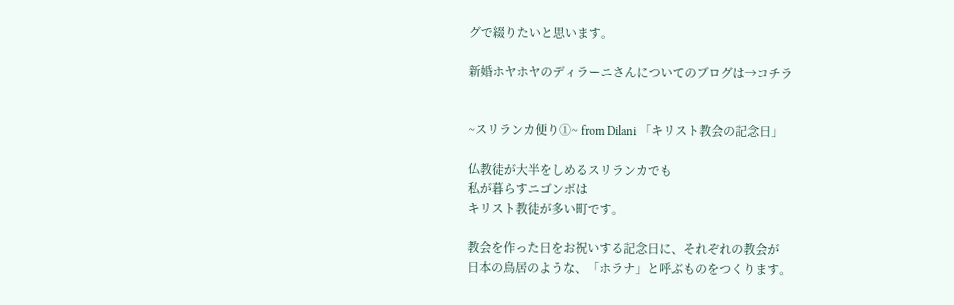グで綴りたいと思います。

新婚ホヤホヤのディラーニさんについてのブログは→コチラ


~スリランカ便り①~ from Dilani 「キリスト教会の記念日」

仏教徒が大半をしめるスリランカでも
私が暮らすニゴンボは
キリスト教徒が多い町です。

教会を作った日をお祝いする記念日に、それぞれの教会が
日本の鳥居のような、「ホラナ」と呼ぶものをつくります。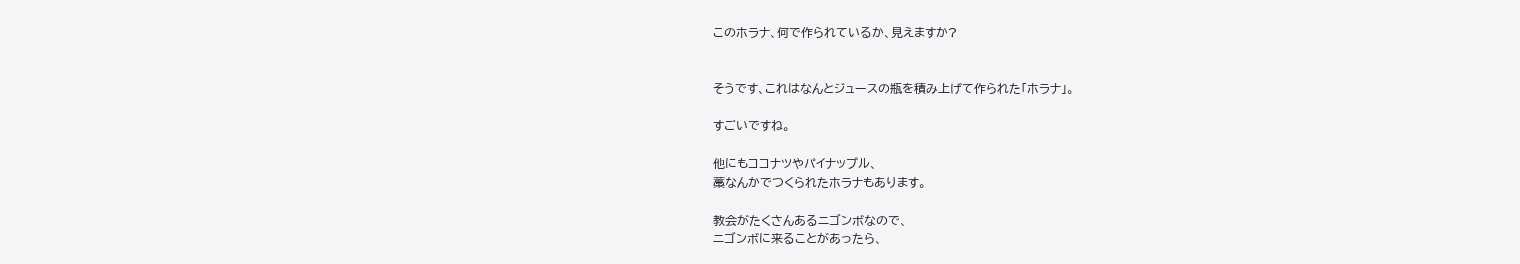このホラナ、何で作られているか、見えますか?


そうです、これはなんとジュースの瓶を積み上げて作られた「ホラナ」。

すごいですね。

他にもココナツやパイナップル、
藁なんかでつくられたホラナもあります。

教会がたくさんあるニゴンボなので、
ニゴンボに来ることがあったら、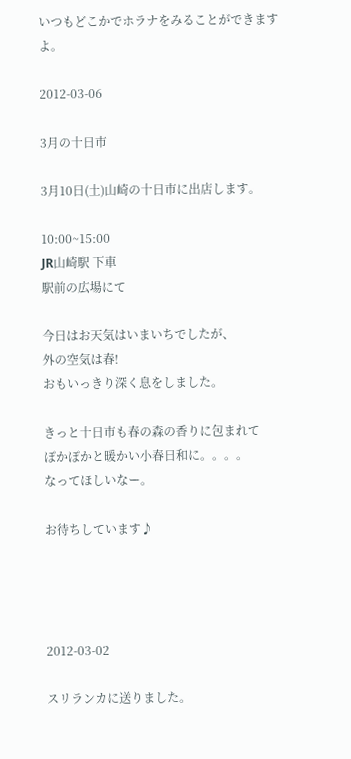いつもどこかでホラナをみることができますよ。

2012-03-06

3月の十日市

3月10日(土)山崎の十日市に出店します。

10:00~15:00
JR山崎駅 下車
駅前の広場にて

今日はお天気はいまいちでしたが、
外の空気は春!
おもいっきり深く息をしました。

きっと十日市も春の森の香りに包まれて
ぽかぽかと暖かい小春日和に。。。。
なってほしいなー。

お待ちしています♪




2012-03-02

スリランカに送りました。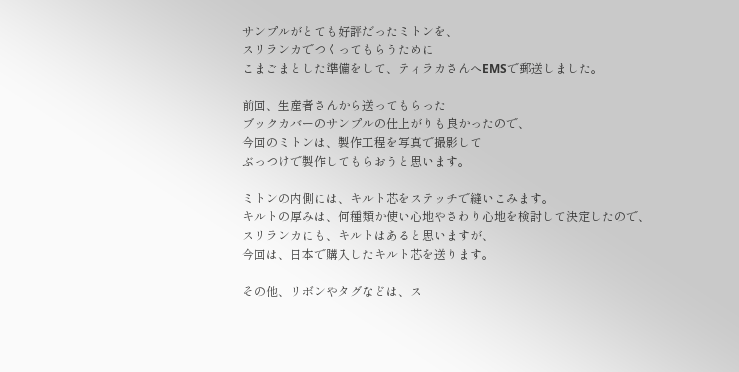サンプルがとても好評だったミトンを、
スリランカでつくってもらうために
こまごまとした準備をして、ティラカさんへEMSで郵送しました。

前回、生産者さんから送ってもらった
ブックカバーのサンプルの仕上がりも良かったので、
今回のミトンは、製作工程を写真で撮影して
ぶっつけで製作してもらおうと思います。

ミトンの内側には、キルト芯をステッチで縫いこみます。
キルトの厚みは、何種類か使い心地やさわり心地を検討して決定したので、
スリランカにも、キルトはあると思いますが、
今回は、日本で購入したキルト芯を送ります。

その他、リボンやタグなどは、ス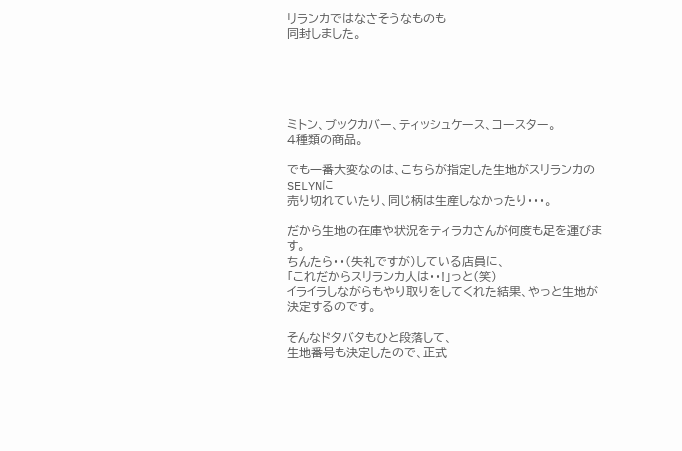リランカではなさそうなものも
同封しました。





ミトン、ブックカバー、ティッシュケース、コースター。
4種類の商品。

でも一番大変なのは、こちらが指定した生地がスリランカのSELYNに
売り切れていたり、同じ柄は生産しなかったり・・・。

だから生地の在庫や状況をティラカさんが何度も足を運びます。
ちんたら・・(失礼ですが)している店員に、
「これだからスリランカ人は・・!」っと(笑)
イライラしながらもやり取りをしてくれた結果、やっと生地が決定するのです。

そんなドタバタもひと段落して、
生地番号も決定したので、正式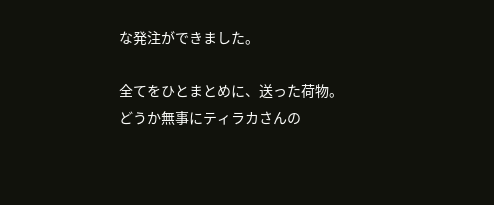な発注ができました。

全てをひとまとめに、送った荷物。
どうか無事にティラカさんの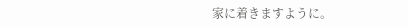家に着きますように。